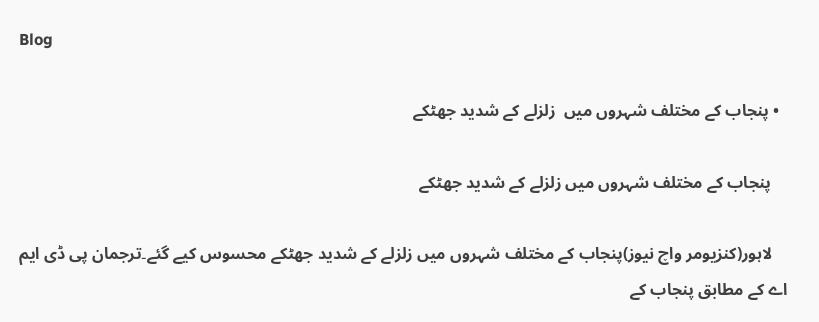Blog

  • پنجاب کے مختلف شہروں میں  زلزلے کے شدید جھٹکے

    پنجاب کے مختلف شہروں میں زلزلے کے شدید جھٹکے

    لاہور(کنزیومر واچ نیوز)پنجاب کے مختلف شہروں میں زلزلے کے شدید جھٹکے محسوس کیے گئے۔ترجمان پی ڈی ایم اے کے مطابق پنجاب کے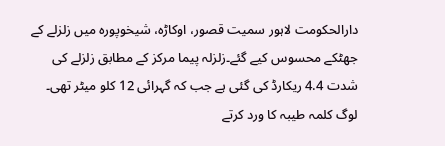دارالحکومت لاہور سمیت قصور، اوکاڑہ، شیخوپورہ میں زلزلے کے جھٹکے محسوس کیے گئے۔زلزلہ پیما مرکز کے مطابق زلزلے کی شدت 4.4 ریکارڈ کی گئی ہے جب کہ گہرائی 12 کلو میٹر تھی۔ لوگ کلمہ طیبہ کا ورد کرتے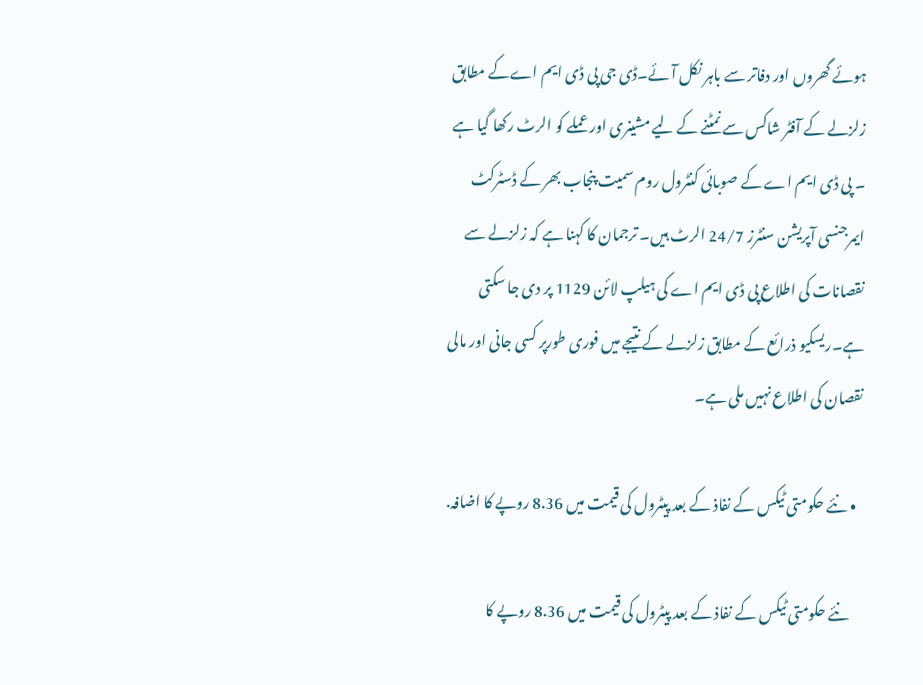ہوئے گھروں اور دفاتر سے باہر نکل آئے۔ڈی جی پی ڈی ایم اےکے مطابق زلزلے کے آفٹر شاکس سے نمٹنے کے لیے مشینری اور عملے کو الرٹ رکھا گیا ہے ۔ پی ڈی ایم اے کے صوبائی کنٹرول روم سمیت پنجاب بھر کے ڈسٹرکٹ ایمرجنسی آپریشن سنٹرز 24/7 الرٹ ہیں۔ ترجمان کا کہنا ہے کہ زلزلے سے نقصانات کی اطلاع پی ڈی ایم اے کی ہیلپ لائن 1129 پر دی جا سکتی ہے۔ریسکیو ذرائع کے مطابق زلزلے کے نتیجے میں فوری طورپر کسی جانی اور مالی نقصان کی اطلاع نہیں ملی ہے۔

  • نئے حکومتی ٹیکس کے نفاذ کے بعد پیٹرول کی قیمت میں 8.36 روپے کا اضافہ.

    نئے حکومتی ٹیکس کے نفاذ کے بعد پیٹرول کی قیمت میں 8.36 روپے کا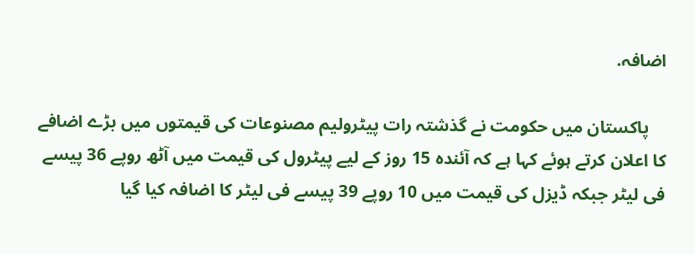اضافہ.

    پاکستان میں حکومت نے گذشتہ رات پیٹرولیم مصنوعات کی قیمتوں میں بڑے اضافے کا اعلان کرتے ہوئے کہا ہے کہ آئندہ 15 روز کے لیے پیٹرول کی قیمت میں آٹھ روپے 36 پیسے فی لیٹر جبکہ ڈیزل کی قیمت میں 10 روپے 39 پیسے فی لیٹر کا اضافہ کیا گیا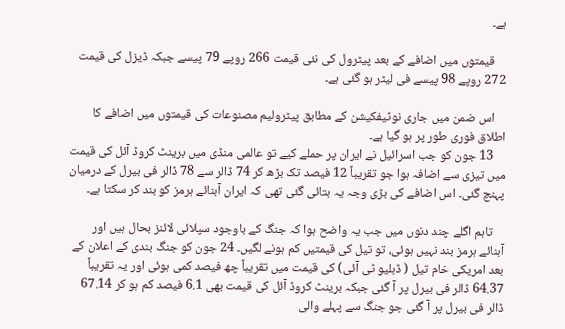ہے۔

    قیمتوں میں اضافے کے بعد پیٹرول کی نئی قیمت 266 روپے 79 پیسے جبکہ ڈیزل کی قیمت 272 روپے 98 پیسے فی لیٹر ہو گئی ہے۔

    اس ضمن میں جاری نوٹیفکیشن کے مطابق پیٹرولیم مصنوعات کی قیمتوں میں اضافے کا اطلاق فوری طور پر ہو گیا ہے۔
    13 جون کو جب اسرائیل نے ایران پر حملے کیے تو عالمی منڈی میں برینٹ کروڈ آئل کی قیمت میں تیزی سے اضافہ ہوا جو تقریباً 12 فیصد تک بڑھ کر 74 ڈالر سے 78 ڈالر فی بیرل کے درمیان پہنچ گئی۔ اس اضافے کی بڑی وجہ یہ بتائی گئی تھی کہ ایران آبنائے ہرمز کو بند کر سکتا ہے۔

    تاہم اگلے چند دنوں میں جب یہ واضح ہوا کہ جنگ کے باوجود سپلائی لائنز بحال ہیں اور آبنائے ہرمز بند نہیں ہوئی، تو تیل کی قیمتیں کم ہونے لگیں۔ 24 جون کو جنگ بندی کے اعلان کے بعد امریکی خام تیل ( ڈبلیو ٹی آئی) کی قیمت میں تقریباً چھ فیصد کمی ہوئی اور یہ تقریباً 64.37 ڈالر فی بیرل پر آ گئی جبکہ برینٹ کروڈ آئل کی قیمت بھی 6.1 فیصد کم ہو کر 67.14 ڈالر فی بیرل پر آ گئی جو جنگ سے پہلے والی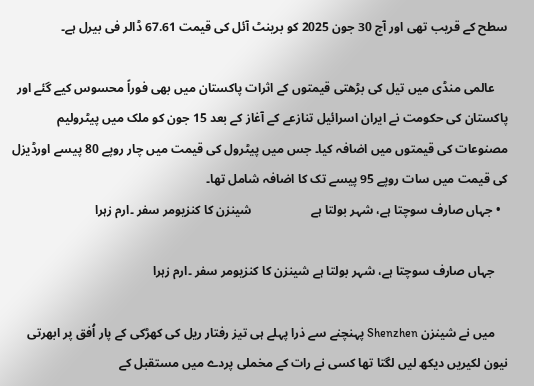سطح کے قریب تھی اور آج 30 جون 2025 کو برینٹ آئل کی قیمت 67.61 ڈالر فی بیرل ہے۔

    عالمی منڈی میں تیل کی بڑھتی قیمتوں کے اثرات پاکستان میں بھی فوراً محسوس کیے گئے اور پاکستان کی حکومت نے ایران اسرائیل تنازعے کے آغاز کے بعد 15 جون کو ملک میں پیٹرولیم مصنوعات کی قیمتوں میں اضافہ کیا۔ جس میں پیٹرول کی قیمت میں چار روپے 80 پیسے اورڈیزل کی قیمت میں سات روپے 95 پیسے تک کا اضافہ شامل تھا۔
  • جہاں صارف سوچتا ہے، شہر بولتا ہے                   شینزن کا کنزیومر سفر ۔ارم زہرا

    جہاں صارف سوچتا ہے، شہر بولتا ہے شینزن کا کنزیومر سفر ۔ارم زہرا

    میں نے شینزن Shenzhen پہنچنے سے ذرا پہلے ہی تیز رفتار ریل کی کھڑکی کے پار اُفق پر ابھرتی نیون لکیریں دیکھ لیں لگتا تھا کسی نے رات کے مخملی پردے میں مستقبل کے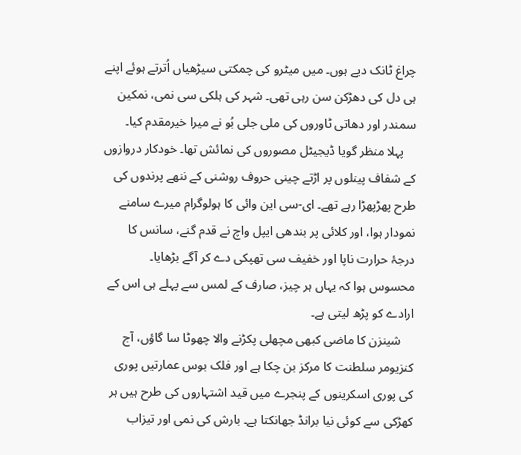چراغ ٹانک دیے ہوں۔ میں میٹرو کی چمکتی سیڑھیاں اُترتے ہوئے اپنے ہی دل کی دھڑکن سن رہی تھی۔ شہر کی ہلکی سی نمی، نمکین سمندر اور دھاتی ٹاوروں کی ملی جلی بُو نے میرا خیرمقدم کیا۔
    پہلا منظر گویا ڈیجیٹل مصوروں کی نمائش تھا۔ خودکار دروازوں کے شفاف پینلوں پر اڑتے چینی حروف روشنی کے ننھے پرندوں کی طرح پھڑپھڑا رہے تھے۔ ای-سی این وائی کا ہولوگرام میرے سامنے نمودار ہوا، اور کلائی پر بندھی ایپل واچ نے قدم گنے، سانس کا درجۂ حرارت ناپا اور خفیف سی تھپکی دے کر آگے بڑھایا۔ محسوس ہوا کہ یہاں ہر چیز، صارف کے لمس سے پہلے ہی اس کے ارادے کو پڑھ لیتی ہے۔
    شینزن کا ماضی کبھی مچھلی پکڑنے والا چھوٹا سا گاؤں، آج کنزیومر سلطنت کا مرکز بن چکا ہے اور فلک بوس عمارتیں پوری کی پوری اسکرینوں کے پنجرے میں قید اشتہاروں کی طرح ہیں ہر کھڑکی سے کوئی نیا برانڈ جھانکتا ہے۔ بارش کی نمی اور تیزاب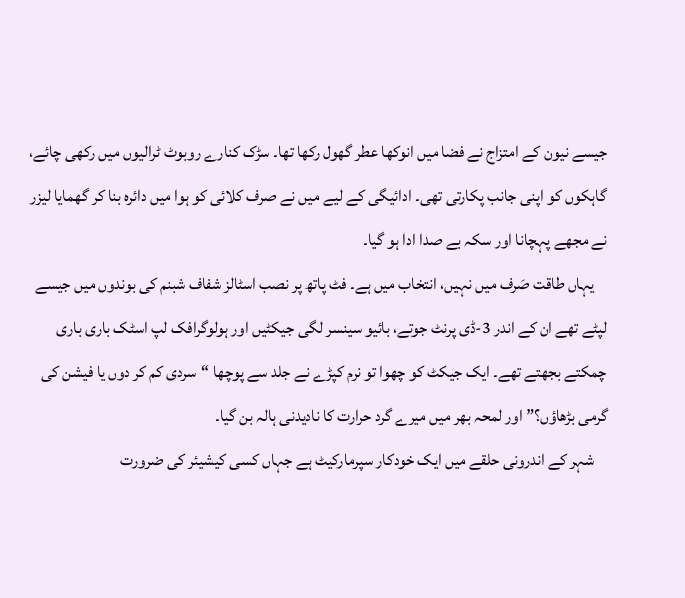جیسے نیون کے امتزاج نے فضا میں انوکھا عطر گھول رکھا تھا۔ سڑک کنارے روبوٹ ٹرالیوں میں رکھی چائے، گاہکوں کو اپنی جانب پکارتی تھی۔ ادائیگی کے لیے میں نے صرف کلائی کو ہوا میں دائرہ بنا کر گھمایا لیزر نے مجھے پہچانا اور سکہ بے صدا ادا ہو گیا۔
    یہاں طاقت صَرف میں نہیں، انتخاب میں ہے۔ فٹ پاتھ پر نصب اسٹالز شفاف شبنم کی بوندوں میں جیسے لپٹے تھے ان کے اندر 3-ڈی پرنٹ جوتے، بائیو سینسر لگی جیکٹیں اور ہولوگرافک لپ اسٹک باری باری چمکتے بجھتے تھے۔ ایک جیکٹ کو چھوا تو نرم کپڑے نے جلد سے پوچھا “سردی کم کر دوں یا فیشن کی گرمی بڑھاؤں؟” اور لمحہ بھر میں میرے گرد حرارت کا نادیدنی ہالہ بن گیا۔
    شہر کے اندرونی حلقے میں ایک خودکار سپرمارکیٹ ہے جہاں کسی کیشیئر کی ضرورت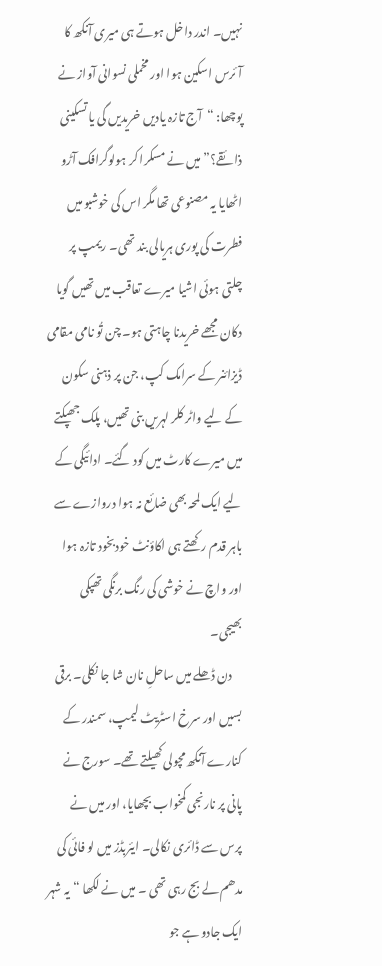نہیں۔ اندر داخل ہوتے ہی میری آنکھ کا آئرس اسکین ہوا اور مخملی نسوانی آواز نے پوچھا: “آج تازہ یادیں خریدیں گی یا تسکینی ذائقے؟” میں نے مسکرا کر ہولوگرافک آڑو اٹھایا یہ مصنوعی تھا مگر اس کی خوشبو میں فطرت کی پوری ہریالی بند تھی۔ ریمپ پر چلتی ہوئی اشیا میرے تعاقب میں تھیں گویا دکان مجھے خریدنا چاہتی ہو۔ چن تُو نامی مقامی ڈیزائنر کے سرامک کپ، جن پر ذہنی سکون کے لیے واٹر کلر لہریں بنی تھیں، پلک جھپکتے میں میرے کارٹ میں کود گئے۔ ادائیگی کے لیے ایک لمحہ بھی ضائع نہ ہوا دروازے سے باہر قدم رکھتے ہی اکاؤنٹ خودبخود تازہ ہوا اور واچ نے خوشی کی رنگ برنگی تھپکی بھیجی۔
    دن ڈھلے میں ساحلِ نان شا جا نکلی۔ برقی بسیں اور سرخ اسٹریٹ لیمپ، سمندر کے کنارے آنکھ مچولی کھیلتے تھے۔ سورج نے پانی پر نارنجی کمخواب بچھایا، اور میں نے پرس سے ڈائری نکالی۔ ایئربڈز میں لو فائی کی مدھم لے بج رہی تھی ۔ میں نے لکھا “یہ شہر ایک جادو ہے جو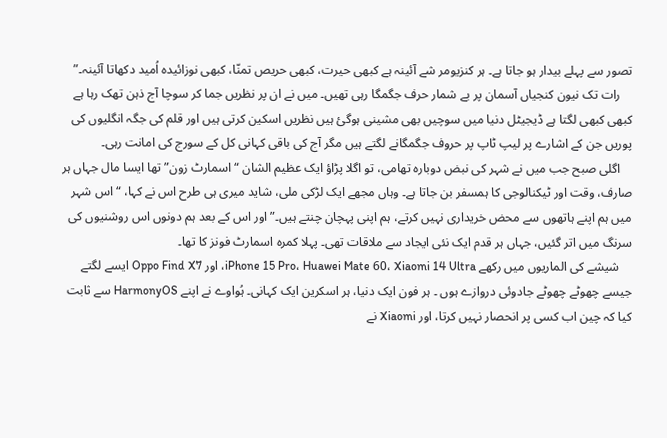تصور سے پہلے بیدار ہو جاتا ہے۔ ہر کنزیومر شے آئینہ ہے کبھی حیرت، کبھی حریص تمنّا، کبھی نوزائیدہ اُمید دکھاتا آئینہ۔”
    رات تک نیون کنجیاں آسمان پر بے شمار حرف جگمگا رہی تھیں۔ میں نے ان پر نظریں جما کر سوچا آج ذہن تھک رہا ہے کبھی کبھی لگتا ہے ڈیجیٹل دنیا میں سوچیں بھی مشینی ہوگئ ہیں نظریں اسکین کرتی ہیں اور قلم کی جگہ انگلیوں کی پوریں جن کے اشارے پر لیپ ٹاپ پر حروف جگمگانے لگتے ہیں مگر آج کی باقی کہانی کل کے سورج کی امانت رہی۔
    اگلی صبح جب میں نے شہر کی نبض دوبارہ تھامی، تو اگلا پڑاؤ ایک عظیم الشان “اسمارٹ زون” تھا ایسا مال جہاں ہر صارف، وقت اور ٹیکنالوجی کا ہمسفر بن جاتا ہے۔ وہاں مجھے ایک لڑکی ملی، شاید میری ہی طرح اس نے کہا، “اس شہر میں ہم اپنے ہاتھوں سے محض خریداری نہیں کرتے، ہم اپنی پہچان چنتے ہیں۔” اور اس کے بعد ہم دونوں اس روشنیوں کی سرنگ میں اتر گئیں، جہاں ہر قدم ایک نئی ایجاد سے ملاقات تھی۔ پہلا کمرہ اسمارٹ فونز کا تھا۔
    شیشے کی الماریوں میں رکھے iPhone 15 Pro، Huawei Mate 60، Xiaomi 14 Ultra، اور Oppo Find X7 ایسے لگتے جیسے چھوٹے چھوٹے جادوئی دروازے ہوں ۔ ہر فون ایک دنیا، ہر اسکرین ایک کہانی۔ ہُواوے نے اپنے HarmonyOS سے ثابت کیا کہ چین اب کسی پر انحصار نہیں کرتا، اور Xiaomi نے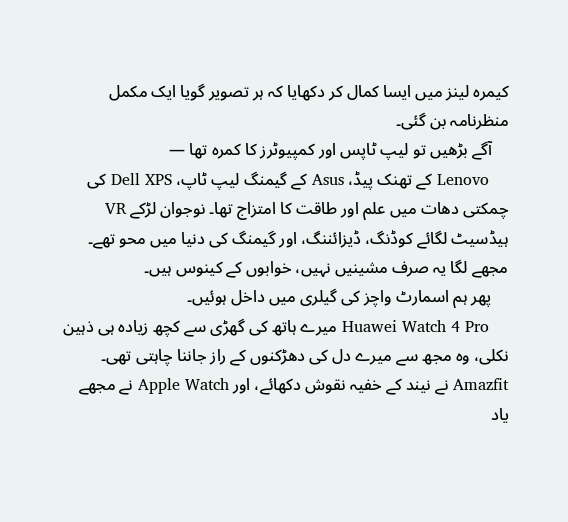کیمرہ لینز میں ایسا کمال کر دکھایا کہ ہر تصویر گویا ایک مکمل منظرنامہ بن گئی۔
    آگے بڑھیں تو لیپ ٹاپس اور کمپیوٹرز کا کمرہ تھا —
    Lenovo کے تھنک پیڈ، Asus کے گیمنگ لیپ ٹاپ، Dell XPS کی چمکتی دھات میں علم اور طاقت کا امتزاج تھا۔ نوجوان لڑکے VR ہیڈسیٹ لگائے کوڈنگ، ڈیزائننگ، اور گیمنگ کی دنیا میں محو تھے۔ مجھے لگا یہ صرف مشینیں نہیں، خوابوں کے کینوس ہیں۔
    پھر ہم اسمارٹ واچز کی گیلری میں داخل ہوئیں۔
    Huawei Watch 4 Pro میرے ہاتھ کی گھڑی سے کچھ زیادہ ہی ذہین نکلی، وہ مجھ سے میرے دل کی دھڑکنوں کے راز جاننا چاہتی تھی۔ Amazfit نے نیند کے خفیہ نقوش دکھائے، اور Apple Watch نے مجھے یاد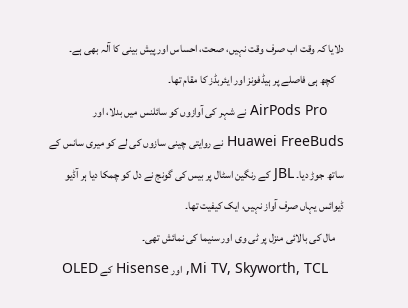دلایا کہ وقت اب صرف وقت نہیں، صحت، احساس اور پیش بینی کا آلہ بھی ہے۔
    کچھ ہی فاصلے پر ہیڈفونز اور ایئربڈز کا مقام تھا۔
    AirPods Pro نے شہر کی آوازوں کو سائلنس میں بدلا، اور Huawei FreeBuds نے روایتی چینی سازوں کی لے کو میری سانس کے ساتھ جوڑ دیا۔ JBL کے رنگین اسٹال پر بیس کی گونج نے دل کو چمکا دیا ہر آڈیو ڈیوائس یہاں صرف آواز نہیں، ایک کیفیت تھا۔
    مال کی بالائی منزل پر ٹی وی اور سنیما کی نمائش تھی۔
    Mi TV, Skyworth, TCL, اور Hisense کے OLED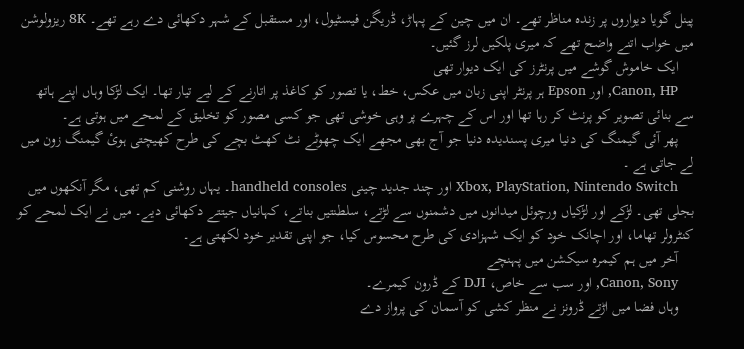پینل گویا دیواروں پر زندہ مناظر تھے۔ ان میں چین کے پہاڑ، ڈریگن فیسٹیول، اور مستقبل کے شہر دکھائی دے رہے تھے۔ 8K ریزولوشن میں خواب اتنے واضح تھے کہ میری پلکیں لرز گئیں۔
    ایک خاموش گوشے میں پرنٹرز کی ایک دیوار تھی
    Canon, HP, اور Epson ہر پرنٹر اپنی زبان میں عکس، خط، یا تصور کو کاغذ پر اتارنے کے لیے تیار تھا۔ ایک لڑکا وہاں اپنے ہاتھ سے بنائی تصویر کو پرنٹ کر رہا تھا اور اس کے چہرے پر وہی خوشی تھی جو کسی مصور کو تخلیق کے لمحے میں ہوتی ہے۔
    پھر آئی گیمنگ کی دنیا میری پسندیدہ دنیا جو آج بھی مجھے ایک چھوٹے نٹ کھٹ بچے کی طرح کھیچتی ہوئ گیمنگ زون میں لے جاتی ہے ۔
    Xbox, PlayStation, Nintendo Switch اور چند جدید چینی handheld consoles۔ یہاں روشنی کم تھی، مگر آنکھوں میں بجلی تھی۔ لڑکے اور لڑکیاں ورچوئل میدانوں میں دشمنوں سے لڑتے، سلطنتیں بناتے، کہانیاں جیتتے دکھائی دیے۔ میں نے ایک لمحے کو کنٹرولر تھاما، اور اچانک خود کو ایک شہزادی کی طرح محسوس کیا، جو اپنی تقدیر خود لکھتی ہے۔
    آخر میں ہم کیمرہ سیکشن میں پہنچے
    Canon, Sony, اور سب سے خاص، DJI کے ڈرون کیمرے۔
    وہاں فضا میں اڑتے ڈرونز نے منظر کشی کو آسمان کی پرواز دے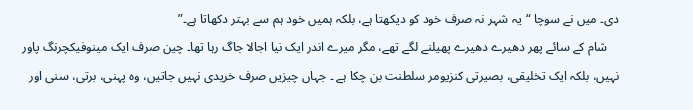دی۔ میں نے سوچا “یہ شہر نہ صرف خود کو دیکھتا ہے، بلکہ ہمیں خود ہم سے بہتر دکھاتا ہے۔”
    شام کے سائے پھر دھیرے دھیرے پھیلنے لگے تھے، مگر میرے اندر ایک نیا اجالا جاگ رہا تھا۔ چین صرف ایک مینوفیکچرنگ پاور نہیں، بلکہ ایک تخلیقی، بصیرتی کنزیومر سلطنت بن چکا ہے ۔ جہاں چیزیں صرف خریدی نہیں جاتیں، وہ پہنی، برتی، سنی اور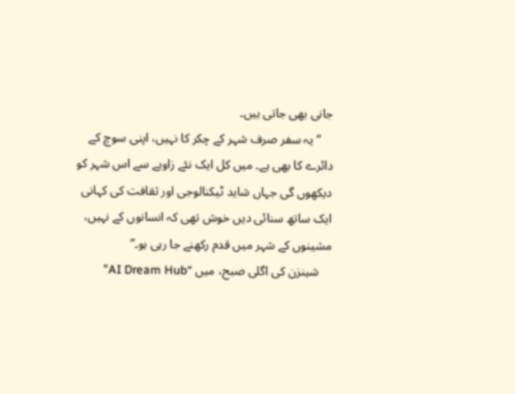جانی بھی جاتی ہیں۔
    “یہ سفر صرف شہر کے چکر کا نہیں، اپنی سوچ کے دائرے کا بھی ہے۔ میں کل ایک نئے زاویے سے اس شہر کو دیکھوں گی جہاں شاید ٹیکنالوجی اور ثقافت کی کہانی ایک ساتھ سنائی دیں خوش تھی کہ انسانوں کے نہیں، مشینوں کے شہر میں قدم رکھنے جا رہی ہو۔”
    شینزن کی اگلی صبح، میں “AI Dream Hub”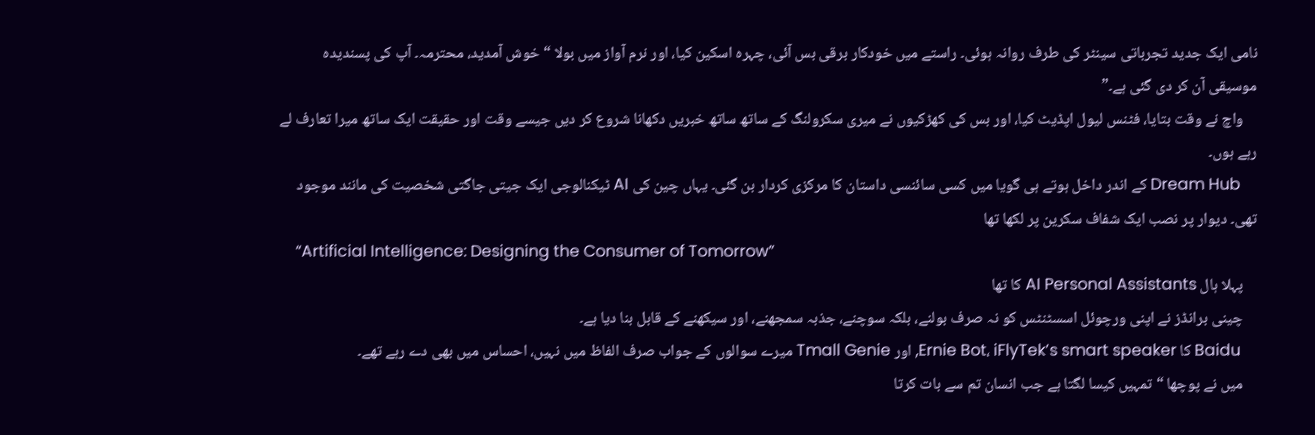نامی ایک جدید تجرباتی سینٹر کی طرف روانہ ہوئی۔ راستے میں خودکار برقی بس آئی، چہرہ اسکین کیا، اور نرم آواز میں بولا “خوش آمدید، محترمہ۔ آپ کی پسندیدہ موسیقی آن کر دی گئی ہے۔”
    واچ نے وقت بتایا، فٹنس لیول اپڈیٹ کیا، اور بس کی کھڑکیوں نے میری سکرولنگ کے ساتھ ساتھ خبریں دکھانا شروع کر دیں جیسے وقت اور حقیقت ایک ساتھ میرا تعارف لے رہے ہوں۔
    Dream Hub کے اندر داخل ہوتے ہی گویا میں کسی سائنسی داستان کا مرکزی کردار بن گئی۔ یہاں چین کی AI ٹیکنالوجی ایک جیتی جاگتی شخصیت کی مانند موجود تھی۔ دیوار پر نصب ایک شفاف سکرین پر لکھا تھا
    “Artificial Intelligence: Designing the Consumer of Tomorrow”
    پہلا ہال AI Personal Assistants کا تھا
    چینی برانڈز نے اپنی ورچوئل اسسٹنٹس کو نہ صرف بولنے، بلکہ سوچنے، جذبہ سمجھنے، اور سیکھنے کے قابل بنا دیا ہے۔
    Baidu کا Ernie Bot، iFlyTek’s smart speaker, اور Tmall Genie میرے سوالوں کے جواب صرف الفاظ میں نہیں، احساس میں بھی دے رہے تھے۔
    میں نے پوچھا “تمہیں کیسا لگتا ہے جب انسان تم سے بات کرتا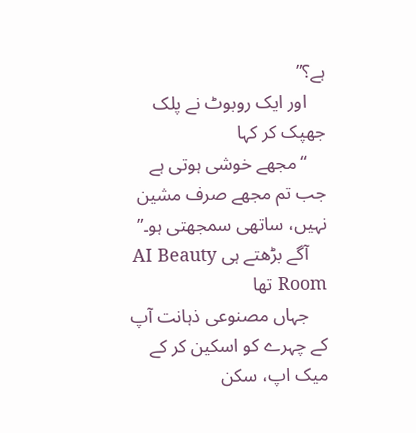ہے؟”
    اور ایک روبوٹ نے پلک جھپک کر کہا
    “مجھے خوشی ہوتی ہے جب تم مجھے صرف مشین نہیں، ساتھی سمجھتی ہو۔”
    آگے بڑھتے ہی AI Beauty Room تھا
    جہاں مصنوعی ذہانت آپ کے چہرے کو اسکین کر کے میک اپ، سکن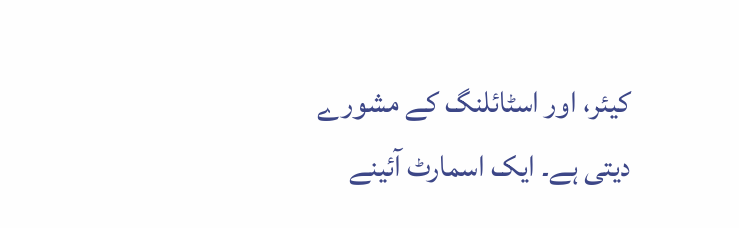کیئر، اور اسٹائلنگ کے مشورے دیتی ہے۔ ایک اسمارٹ آئینے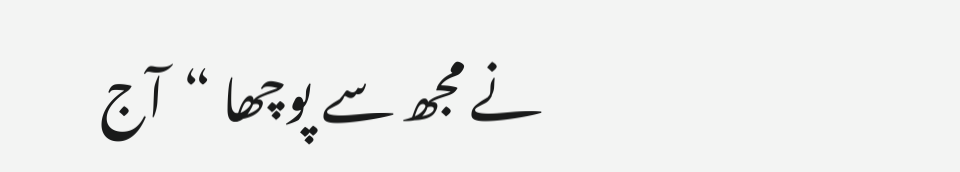نے مجھ سے پوچھا “آج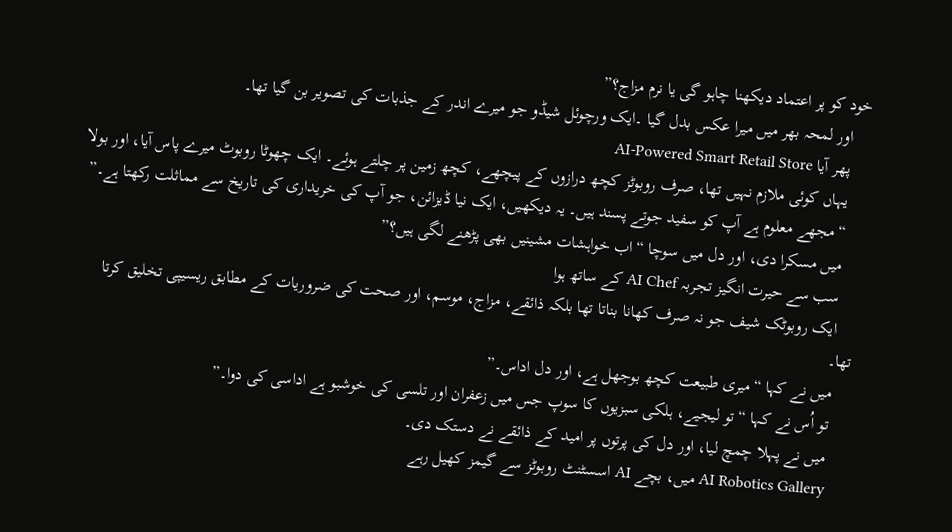خود کو پر اعتماد دیکھنا چاہو گی یا نرم مزاج؟”
    اور لمحہ بھر میں میرا عکس بدل گیا ۔ایک ورچوئل شیڈو جو میرے اندر کے جذبات کی تصویر بن گیا تھا۔
    پھر آیا AI-Powered Smart Retail Store
    یہاں کوئی ملازم نہیں تھا، صرف روبوٹز کچھ درازوں کے پیچھے، کچھ زمین پر چلتے ہوئے۔ ایک چھوٹا روبوٹ میرے پاس آیا، اور بولا
    “مجھے معلوم ہے آپ کو سفید جوتے پسند ہیں۔ یہ دیکھیں، ایک نیا ڈیزائن، جو آپ کی خریداری کی تاریخ سے مماثلت رکھتا ہے۔”
    میں مسکرا دی، اور دل میں سوچا “اب خواہشات مشینیں بھی پڑھنے لگی ہیں؟”
    سب سے حیرت انگیز تجربہ AI Chef کے ساتھ ہوا
    ایک روبوٹک شیف جو نہ صرف کھانا بناتا تھا بلکہ ذائقے، مزاج، موسم، اور صحت کی ضروریات کے مطابق ریسیپی تخلیق کرتا تھا۔
    میں نے کہا “میری طبیعت کچھ بوجھل ہے، اور دل اداس۔”
    تو اُس نے کہا “تو لیجیے، ہلکی سبزیوں کا سوپ جس میں زعفران اور تلسی کی خوشبو ہے اداسی کی دوا۔”
    میں نے پہلا چمچ لیا، اور دل کی پرتوں پر امید کے ذائقے نے دستک دی۔
    AI Robotics Gallery میں، بچے AI اسسٹنٹ روبوٹز سے گیمز کھیل رہے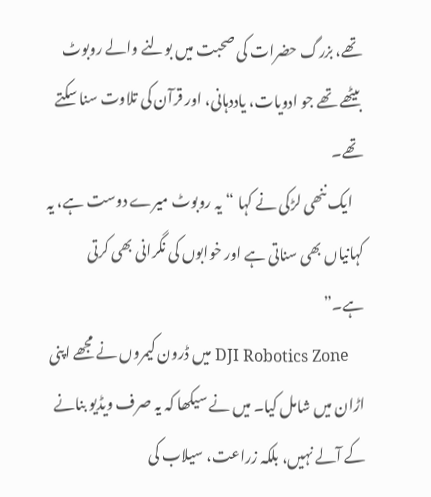تھے، بزرگ حضرات کی صحبت میں بولنے والے روبوٹ بیٹھے تھے جو ادویات، یاددہانی، اور قرآن کی تلاوت سنا سکتے تھے۔
    ایک ننھی لڑکی نے کہا “یہ روبوٹ میرے دوست ہے، یہ کہانیاں بھی سناتی ہے اور خوابوں کی نگرانی بھی کرتی ہے۔”
    DJI Robotics Zone میں ڈرون کیمروں نے مجھے اپنی اڑان میں شامل کیا۔ میں نے سیکھا کہ یہ صرف ویڈیو بنانے کے آلے نہیں، بلکہ زراعت، سیلاب کی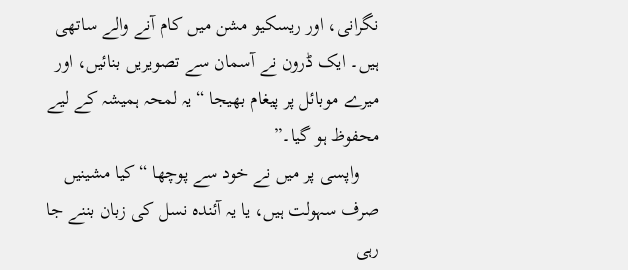نگرانی، اور ریسکیو مشن میں کام آنے والے ساتھی ہیں۔ ایک ڈرون نے آسمان سے تصویریں بنائیں، اور میرے موبائل پر پیغام بھیجا “یہ لمحہ ہمیشہ کے لیے محفوظ ہو گیا۔”
    واپسی پر میں نے خود سے پوچھا “کیا مشینیں صرف سہولت ہیں، یا یہ آئندہ نسل کی زبان بننے جا رہی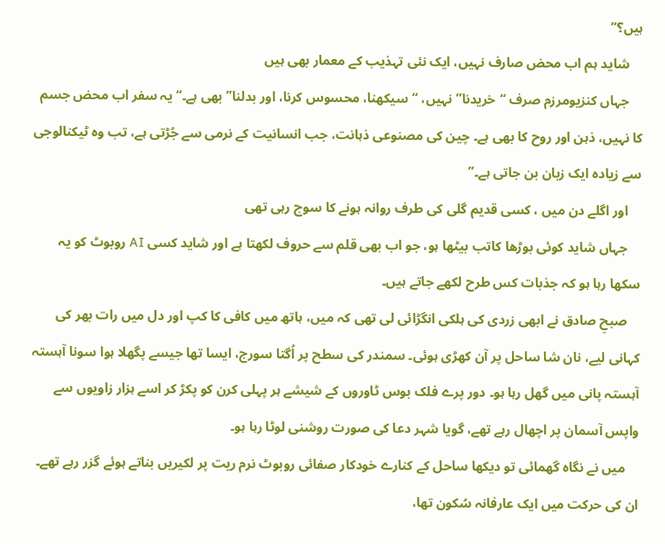ہیں؟”
    شاید ہم اب محض صارف نہیں، ایک نئی تہذیب کے معمار بھی ہیں
    جہاں کنزیومرزم صرف “خریدنا” نہیں، “سیکھنا، محسوس کرنا، اور بدلنا” بھی ہے۔“یہ سفر اب محض جسم کا نہیں، ذہن اور روح کا بھی ہے۔ چین کی مصنوعی ذہانت، جب انسانیت کے نرمی سے جُڑتی ہے، تب وہ ٹیکنالوجی سے زیادہ ایک زبان بن جاتی ہے۔”
    اور اگلے دن میں ، کسی قدیم گلی کی طرف روانہ ہونے کا سوچ رہی تھی
    جہاں شاید کوئی بوڑھا کاتب بیٹھا ہو، جو اب بھی قلم سے حروف لکھتا ہے اور شاید کسی AI روبوٹ کو یہ سکھا رہا ہو کہ جذبات کس طرح لکھے جاتے ہیں۔
    صبحِ صادق نے ابھی زردی کی ہلکی انگڑائی لی تھی کہ میں، ہاتھ میں کافی کا کپ اور دل میں رات بھر کی کہانی لیے، نان شا ساحل پر آن کھڑی ہوئی۔ سمندر کی سطح پر اُگتا سورج، ایسا تھا جیسے پگھلا ہوا سونا آہستہ آہستہ پانی میں گھل رہا ہو۔ دور پرے فلک بوس ٹاوروں کے شیشے ہر پہلی کرن کو پکڑ کر اسے ہزار زاویوں سے واپس آسمان پر اچھال رہے تھے، گویا شہر دعا کی صورت روشنی لوٹا رہا ہو۔
    میں نے نگاہ گھمائی تو دیکھا ساحل کے کنارے خودکار صفائی روبوٹ نرم ریت پر لکیریں بناتے ہوئے گزر رہے تھے۔ ان کی حرکت میں ایک عارفانہ سُکون تھا،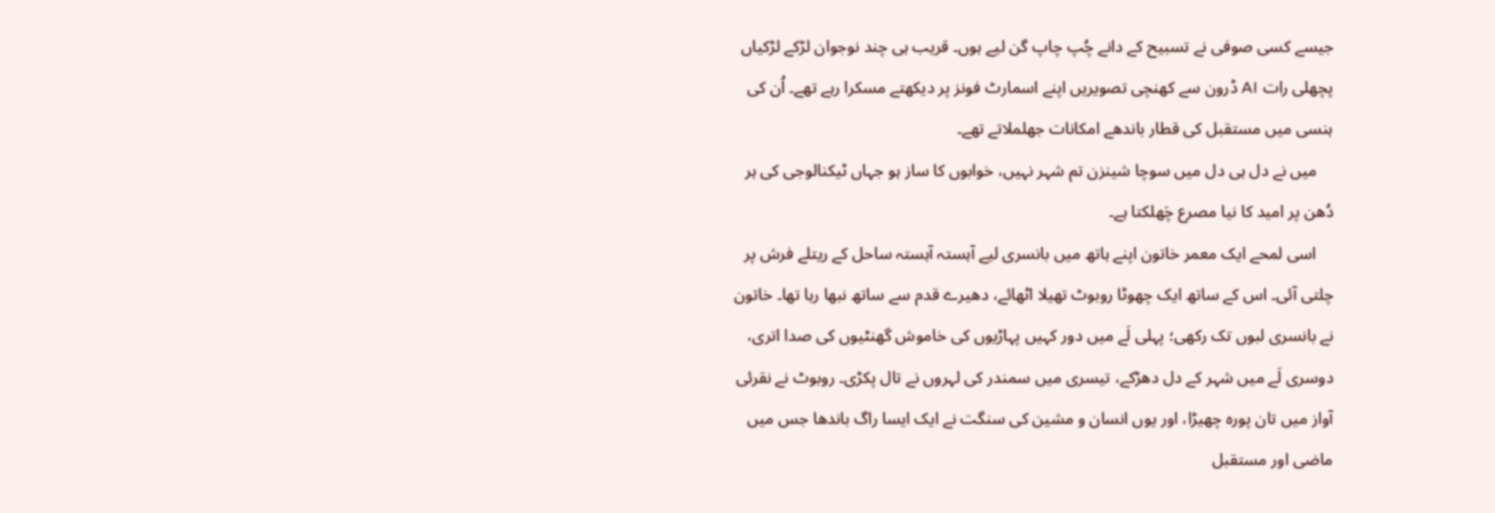جیسے کسی صوفی نے تسبیح کے دانے چُپ چاپ گن لیے ہوں۔ قریب ہی چند نوجوان لڑکے لڑکیاں پچھلی رات AI ڈرون سے کھنچی تصویریں اپنے اسمارٹ فونز پر دیکھتے مسکرا رہے تھے۔ اُن کی ہنسی میں مستقبل کی قطار باندھے امکانات جھلملاتے تھے۔
    میں نے دل ہی دل میں سوچا شینزن تم شہر نہیں، خوابوں کا ساز ہو جہاں ٹیکنالوجی کی ہر دُھن پر امید کا نیا مصرع چَھلکتا ہے۔
    اسی لمحے ایک معمر خاتون اپنے ہاتھ میں بانسری لیے آہستہ آہستہ ساحل کے ریتلے فرش پر چلتی آئی۔ اس کے ساتھ ایک چھوٹا روبوٹ تھیلا اٹھائے، دھیرے قدم سے ساتھ نبھا رہا تھا۔ خاتون نے بانسری لبوں تک رکھی؛ پہلی لَے میں دور کہیں پہاڑیوں کی خاموش گھنٹیوں کی صدا اتری، دوسری لَے میں شہر کے دل دھڑکے، تیسری میں سمندر کی لہروں نے تال پکڑی۔ روبوٹ نے نقرئی آواز میں تان پورہ چھیڑا، اور یوں انسان و مشین کی سنگت نے ایک ایسا راگ باندھا جس میں ماضی اور مستقبل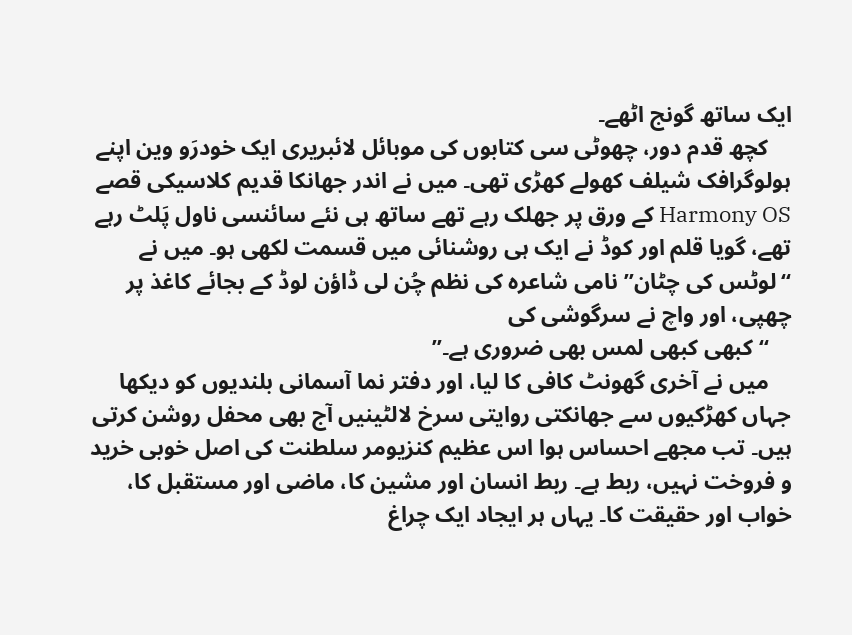ایک ساتھ گونج اٹھے۔
    کچھ قدم دور، چھوٹی سی کتابوں کی موبائل لائبریری ایک خودرَو وین اپنے ہولوگرافک شیلف کھولے کھڑی تھی۔ میں نے اندر جھانکا قدیم کلاسیکی قصے Harmony OS کے ورق پر جھلک رہے تھے ساتھ ہی نئے سائنسی ناول پَلٹ رہے تھے، گویا قلم اور کوڈ نے ایک ہی روشنائی میں قسمت لکھی ہو۔ میں نے “لوٹس کی چٹان” نامی شاعرہ کی نظم چُن لی ڈاؤن لوڈ کے بجائے کاغذ پر چھپی، اور واچ نے سرگوشی کی
    “کبھی کبھی لمس بھی ضروری ہے۔”
    میں نے آخری گھونٹ کافی کا لیا، اور دفتر نما آسمانی بلندیوں کو دیکھا جہاں کھڑکیوں سے جھانکتی روایتی سرخ لالٹینیں آج بھی محفل روشن کرتی ہیں۔ تب مجھے احساس ہوا اس عظیم کنزیومر سلطنت کی اصل خوبی خرید و فروخت نہیں، ربط ہے۔ ربط انسان اور مشین کا، ماضی اور مستقبل کا، خواب اور حقیقت کا۔ یہاں ہر ایجاد ایک چراغ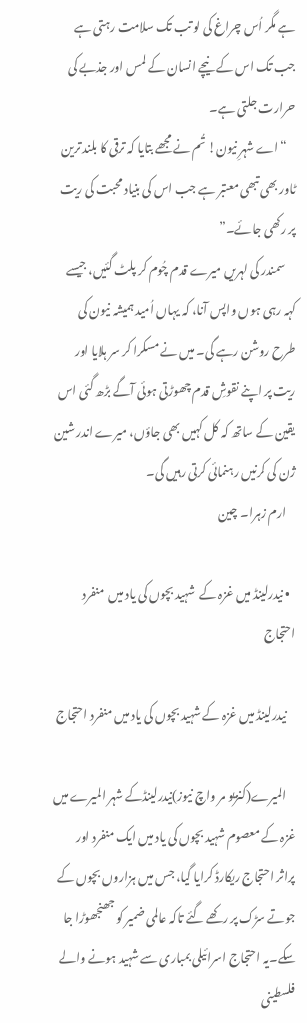ہے مگر اُس چراغ کی لو تب تک سلامت رہتی ہے جب تک اس کے نیچے انسان کے لمس اور جذبے کی حرارت جلتی ہے۔
    “اے شہرِ نیون! تُم نے مجھے بتایا کہ ترقی کا بلند ترین ٹاور بھی تبھی معتبر ہے جب اس کی بنیاد محبت کی ریت پر رکھی جائے۔”
    سمندر کی لہریں میرے قدم چُوم کر پلٹ گئیں، جیسے کہہ رہی ہوں واپس آنا، کہ یہاں اُمید ہمیشہ نیون کی طرح روشن رہے گی۔ میں نے مسکرا کر سر ہلایا اور ریت پر اپنے نقوشِ قدم چھوڑتی ہوئی آگے بڑھ گئی اس یقین کے ساتھ کہ کل کہیں بھی جاؤں، میرے اندر شین ژن کی کرنیں رہنمائی کرتی رہیں گی۔
    ارم زہرا۔ چین

  • نیدرلینڈ میں غزہ کے  شہید بچوں کی یاد میں  منفرد احتجاج

    نیدرلینڈ میں غزہ کے شہید بچوں کی یاد میں منفرد احتجاج

    المیرے(کنزیو مر واچ نیوز)نیدرلینڈکے شہر المیرے میں غزہ کے معصوم شہید بچوں کی یاد میں ایک منفرد اور پراثر احتجاج ریکارڈ کرایا گیا، جس میں ہزاروں بچوں کے جوتے سڑک پر رکھے گئے تاکہ عالمی ضمیر کو جھنجھوڑا جا سکے۔یہ احتجاج اسرائیلی بمباری سے شہید ہونے والے فلسطینی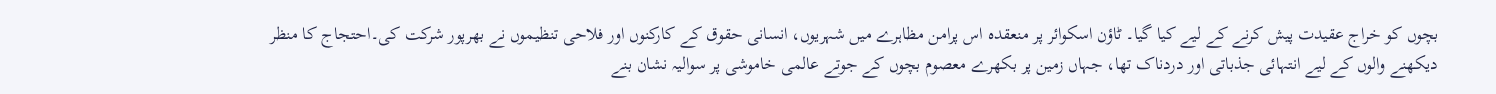بچوں کو خراج عقیدت پیش کرنے کے لیے کیا گیا۔ ٹاؤن اسکوائر پر منعقدہ اس پرامن مظاہرے میں شہریوں، انسانی حقوق کے کارکنوں اور فلاحی تنظیموں نے بھرپور شرکت کی۔احتجاج کا منظر دیکھنے والوں کے لیے انتہائی جذباتی اور دردناک تھا، جہاں زمین پر بکھرے معصوم بچوں کے جوتے عالمی خاموشی پر سوالیہ نشان بنے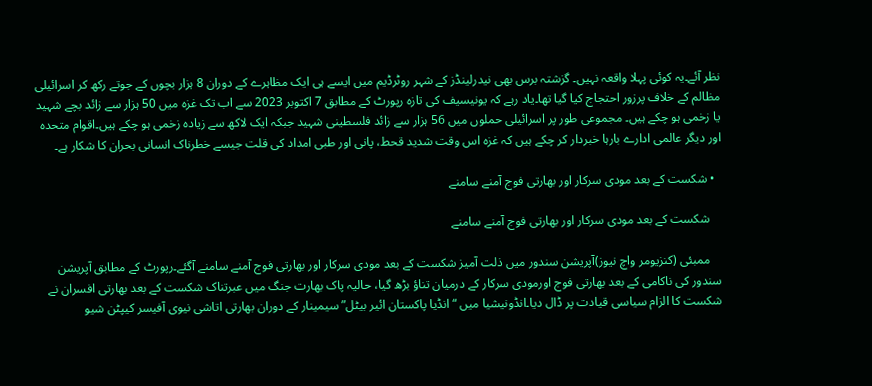نظر آئے۔یہ کوئی پہلا واقعہ نہیں۔ گزشتہ برس بھی نیدرلینڈز کے شہر روٹرڈیم میں ایسے ہی ایک مظاہرے کے دوران 8 ہزار بچوں کے جوتے رکھ کر اسرائیلی مظالم کے خلاف پرزور احتجاج کیا گیا تھا۔یاد رہے کہ یونیسیف کی تازہ رپورٹ کے مطابق 7 اکتوبر 2023 سے اب تک غزہ میں 50 ہزار سے زائد بچے شہید یا زخمی ہو چکے ہیں۔ مجموعی طور پر اسرائیلی حملوں میں 56 ہزار سے زائد فلسطینی شہید جبکہ ایک لاکھ سے زیادہ زخمی ہو چکے ہیں۔اقوام متحدہ اور دیگر عالمی ادارے بارہا خبردار کر چکے ہیں کہ غزہ اس وقت شدید قحط، پانی اور طبی امداد کی قلت جیسے خطرناک انسانی بحران کا شکار ہے۔

  • شکست کے بعد مودی سرکار اور بھارتی فوج آمنے سامنے

    شکست کے بعد مودی سرکار اور بھارتی فوج آمنے سامنے

    ممبئی (کنزیومر واچ نیوز)آپریشن سندور میں ذلت آمیز شکست کے بعد مودی سرکار اور بھارتی فوج آمنے سامنے آگئے۔رپورٹ کے مطابق آپریشن سندور کی ناکامی کے بعد بھارتی فوج اورمودی سرکار کے درمیان تناؤ بڑھ گیا، حالیہ پاک بھارت جنگ میں عبرتناک شکست کے بعد بھارتی افسران نے شکست کا الزام سیاسی قیادت پر ڈال دیا۔انڈونیشیا میں “انڈیا پاکستان ائیر بیٹل” سیمینار کے دوران بھارتی اتاشی نیوی آفیسر کیپٹن شیو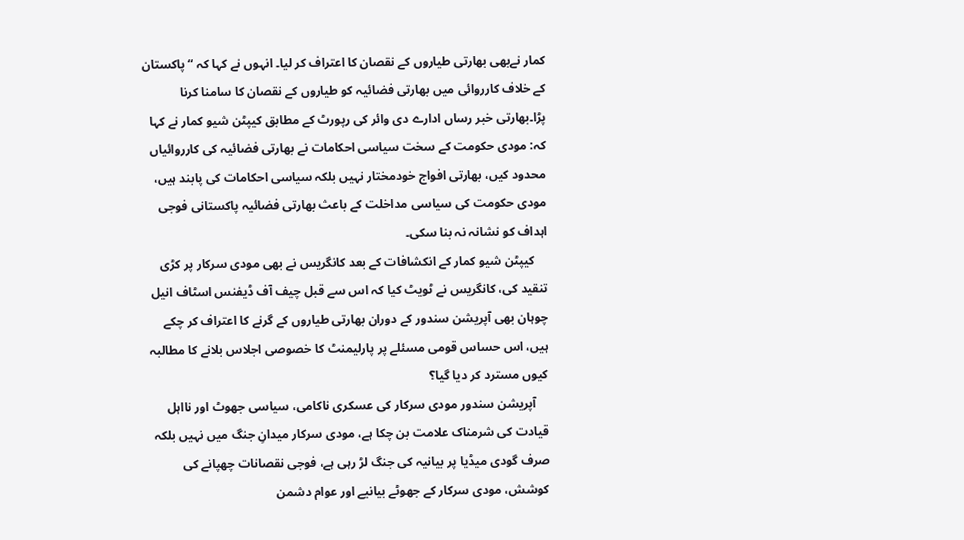کمار نےبھی بھارتی طیاروں کے نقصان کا اعتراف کر لیا۔ انہوں نے کہا کہ “پاکستان کے خلاف کارروائی میں بھارتی فضائیہ کو طیاروں کے نقصان کا سامنا کرنا پڑا۔بھارتی خبر رساں ادارے دی وائر کی رپورٹ کے مطابق کیپٹن شیو کمار نے کہا کہ: مودی حکومت کے سخت سیاسی احکامات نے بھارتی فضائیہ کی کارروائیاں محدود کیں، بھارتی افواج خودمختار نہیں بلکہ سیاسی احکامات کی پابند ہیں، مودی حکومت کی سیاسی مداخلت کے باعث بھارتی فضائیہ پاکستانی فوجی اہداف کو نشانہ نہ بنا سکی۔
    کیپٹن شیو کمار کے انکشافات کے بعد کانگریس نے بھی مودی سرکار پر کڑی تنقید کی، کانگریس نے ٹویٹ کیا کہ اس سے قبل چیف آف ڈیفنس اسٹاف انیل چوہان بھی آپریشن سندور کے دوران بھارتی طیاروں کے گرنے کا اعتراف کر چکے ہیں، اس حساس قومی مسئلے پر پارلیمنٹ کا خصوصی اجلاس بلانے کا مطالبہ کیوں مسترد کر دیا گیا؟
    آپریشن سندور مودی سرکار کی عسکری ناکامی، سیاسی جھوٹ اور نااہل قیادت کی شرمناک علامت بن چکا ہے، مودی سرکار میدانِ جنگ میں نہیں بلکہ صرف گودی میڈیا پر بیانیہ کی جنگ لڑ رہی ہے، فوجی نقصانات چھپانے کی کوشش، مودی سرکار کے جھوٹے بیانیے اور عوام دشمن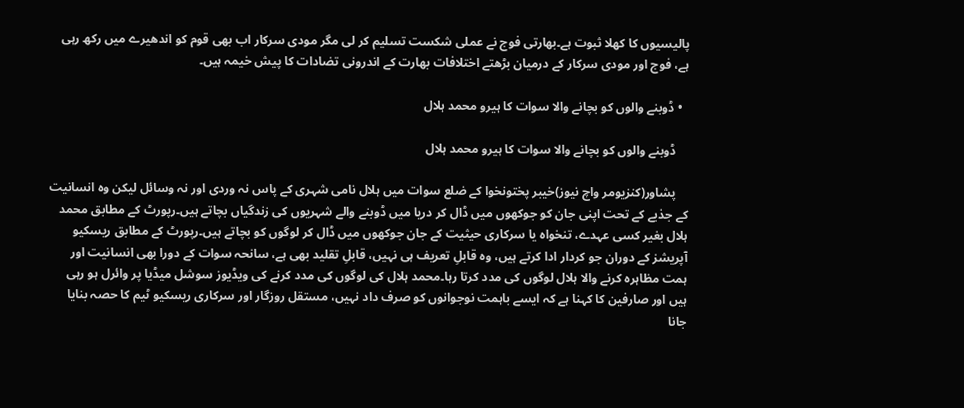پالیسیوں کا کھلا ثبوت ہے۔بھارتی فوج نے عملی شکست تسلیم کر لی مگر مودی سرکار اب بھی قوم کو اندھیرے میں رکھ رہی ہے، فوج اور مودی سرکار کے درمیان بڑھتے اختلافات بھارت کے اندرونی تضادات کا پیش خیمہ ہیں۔

  • ڈوبنے والوں کو بچانے والا سوات کا ہیرو محمد ہلال

    ڈوبنے والوں کو بچانے والا سوات کا ہیرو محمد ہلال

    پشاور(کنزیومر واچ نیوز)خیبر پختونخوا کے ضلع سوات میں ہلال نامی شہری کے پاس نہ وردی اور نہ وسائل لیکن وہ انسانیت کے جذبے کے تحت اپنی جان کو جوکھوں میں ڈال کر دریا میں ڈوبنے والے شہریوں کی زندگیاں بچاتے ہیں۔رپورٹ کے مطابق محمد ہلال بغیر کسی عہدے، تنخواہ یا سرکاری حیثیت کے جان جوکھوں میں ڈال کر لوگوں کو بچاتے ہیں۔رپورٹ کے مطابق ریسکیو آپریشز کے دوران جو کردار ادا کرتے ہیں، وہ قابلِ تعریف ہی نہیں، قابلِ تقلید بھی ہے، سانحہ سوات کے دورا بھی انسانیت اور ہمت مظاہرہ کرنے والا ہلال لوگوں کی مدد کرتا رہا۔محمد ہلال کی لوگوں کی مدد کرنے کی ویڈیوز سوشل میڈیا پر وائرل ہو رہی ہیں اور صارفین کا کہنا ہے کہ ایسے باہمت نوجوانوں کو صرف داد نہیں، مستقل روزگار اور سرکاری ریسکیو ٹیم کا حصہ بنایا جانا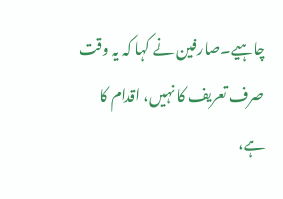چاہیے۔صارفین نے کہا کہ یہ وقت صرف تعریف کا نہیں، اقدام کا ہے،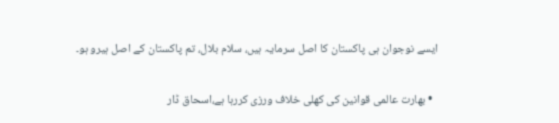ایسے نوجوان ہی پاکستان کا اصل سرمایہ ہیں، سلام بلال، تم پاکستان کے اصل ہیرو ہو۔

  • بھارت عالمی قوانین کی کھلی خلاف ورزی کررہا ہے،اسحاق ڈار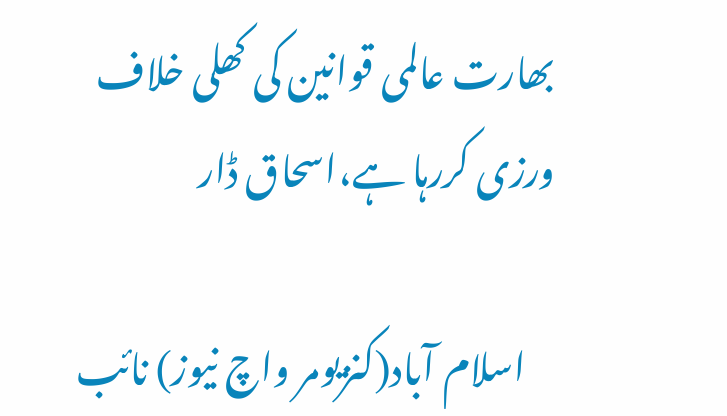بھارت عالمی قوانین کی کھلی خلاف ورزی کررہا ہے،اسحاق ڈار

    اسلام آباد(کنزیومر واچ نیوز) نائب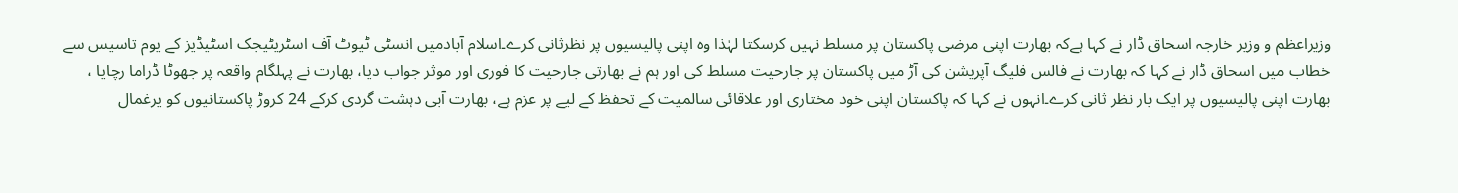وزیراعظم و وزیر خارجہ اسحاق ڈار نے کہا ہےکہ بھارت اپنی مرضی پاکستان پر مسلط نہیں کرسکتا لہٰذا وہ اپنی پالیسیوں پر نظرثانی کرے۔اسلام آبادمیں انسٹی ٹیوٹ آف اسٹریٹیجک اسٹیڈیز کے یوم تاسیس سے خطاب میں اسحاق ڈار نے کہا کہ بھارت نے فالس فلیگ آپریشن کی آڑ میں پاکستان پر جارحیت مسلط کی اور ہم نے بھارتی جارحیت کا فوری اور موثر جواب دیا، بھارت نے پہلگام واقعہ پر جھوٹا ڈراما رچایا ، بھارت اپنی پالیسیوں پر ایک بار نظر ثانی کرے۔انہوں نے کہا کہ پاکستان اپنی خود مختاری اور علاقائی سالمیت کے تحفظ کے لیے پر عزم ہے، بھارت آبی دہشت گردی کرکے 24 کروڑ پاکستانیوں کو یرغمال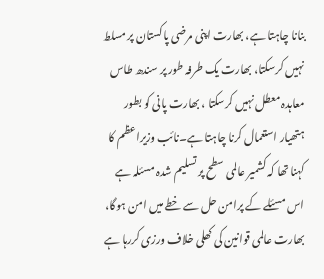بنانا چاہتا ہے، بھارت اپنی مرضی پاکستان پر مسلط نہیں کرسکتا، بھارت یک طرفہ طور پر سندھ طاس معاہدہ معطل نہیں کرسکتا ، بھارت پانی کو بطور ہتھیار استعمال کرنا چاہتا ہے۔نائب وزیراعظم کا کہنا تھا کہ کشمیر عالمی سطح پر تسلیم شدہ مسئلہ ہے اس مسئلے کے پرامن حل سے خطے میں امن ہوگا، بھارت عالمی قوانین کی کھلی خلاف ورزی کررہا ہے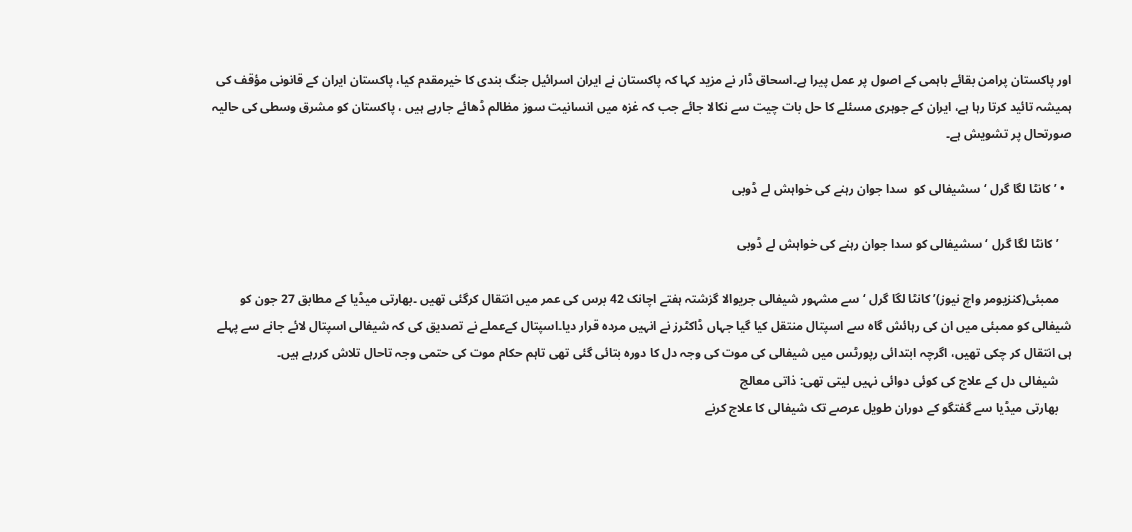اور پاکستان پرامن بقائے باہمی کے اصول پر عمل پیرا ہے۔اسحاق ڈار نے مزید کہا کہ پاکستان نے ایران اسرائیل جنگ بندی کا خیرمقدم کیا، پاکستان ایران کے قانونی مؤقف کی ہمیشہ تائید کرتا رہا ہے، ایران کے جوہری مسئلے کا حل بات چیت سے نکالا جائے جب کہ غزہ میں انسانیت سوز مظالم ڈھائے جارہے ہیں ، پاکستان کو مشرق وسطی کی حالیہ صورتحال پر تشویش ہے۔

  • ’ کانٹا لگا گرل ‘ سشیفالی کو  سدا جوان رہنے کی خواہش لے ڈوبی

    ’ کانٹا لگا گرل ‘ سشیفالی کو سدا جوان رہنے کی خواہش لے ڈوبی

    ممبئی(کنزیومر واچ نیوز)’ کانٹا لگا گرل ‘ سے مشہور شیفالی جریوالا گزشتہ ہفتے اچانک 42 برس کی عمر میں انتقال کرگئی تھیں ۔بھارتی میڈیا کے مطابق 27 جون کو شیفالی کو ممبئی میں ان کی رہائش گاہ سے اسپتال منتقل کیا گیا جہاں ڈاکٹرز نے انہیں مردہ قرار دیا۔اسپتال کےعملے نے تصدیق کی کہ شیفالی اسپتال لائے جانے سے پہلے ہی انتقال کر چکی تھیں، اگرچہ ابتدائی رپورٹس میں شیفالی کی موت کی وجہ دل کا دورہ بتائی گئی تھی تاہم حکام موت کی حتمی وجہ تاحال تلاش کررہے ہیں۔
    شیفالی دل کے علاج کی کوئی دوائی نہیں لیتی تھی: ذاتی معالج
    بھارتی میڈیا سے گفتگو کے دوران طویل عرصے تک شیفالی کا علاج کرنے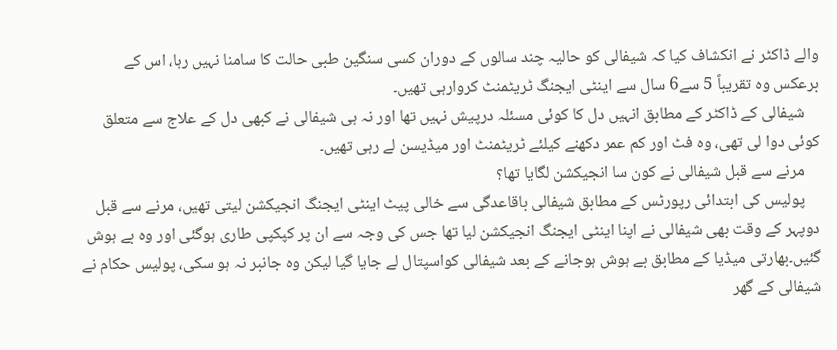والے ڈاکٹر نے انکشاف کیا کہ شیفالی کو حالیہ چند سالوں کے دوران کسی سنگین طبی حالت کا سامنا نہیں رہا، اس کے برعکس وہ تقریباً 5 سے6 سال سے اینٹی ایجنگ ٹریٹمنٹ کروارہی تھیں۔
    شیفالی کے ڈاکٹر کے مطابق انہیں دل کا کوئی مسئلہ درپیش نہیں تھا اور نہ ہی شیفالی نے کبھی دل کے علاج سے متعلق کوئی دوا لی تھی، وہ فٹ اور کم عمر دکھنے کیلئے ٹریٹمنٹ اور میڈیسن لے رہی تھیں۔
    مرنے سے قبل شیفالی نے کون سا انجیکشن لگایا تھا؟
    پولیس کی ابتدائی رپورٹس کے مطابق شیفالی باقاعدگی سے خالی پیٹ اینٹی ایجنگ انجیکشن لیتی تھیں، مرنے سے قبل دوپہر کے وقت بھی شیفالی نے اپنا اینٹی ایجنگ انجیکشن لیا تھا جس کی وجہ سے ان پر کپکپی طاری ہوگئی اور وہ بے ہوش گئیں۔بھارتی میڈیا کے مطابق بے ہوش ہوجانے کے بعد شیفالی کواسپتال لے جایا گیا لیکن وہ جانبر نہ ہو سکی، پولیس حکام نے شیفالی کے گھر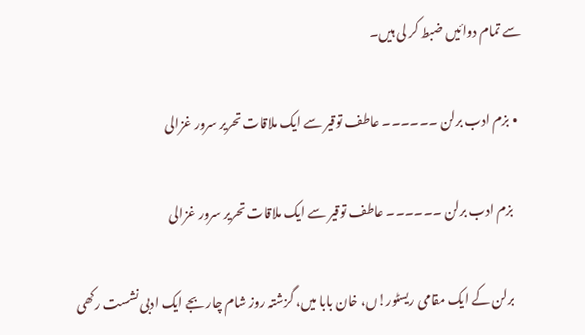سے تمام دوائیں ضبط کر لی ہیں۔

  • بزم ادب برلن ۔۔۔۔۔۔ عاطف توقیر سے ایک ملاقات تحریر سرور غزالی

    بزم ادب برلن ۔۔۔۔۔۔ عاطف توقیر سے ایک ملاقات تحریر سرور غزالی

    برلن کے ایک مقامی ریسٹور!ں، خان بابا میں، گزشتہ روز شام چار بجے ایک ادبی نشست رکھی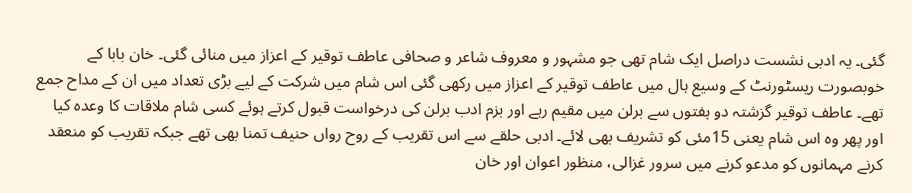گئی۔ یہ ادبی نشست دراصل ایک شام تھی جو مشہور و معروف شاعر و صحافی عاطف توقیر کے اعزاز میں منائی گئی۔ خان بابا کے خوبصورت ریسٹورنٹ کے وسیع ہال میں عاطف توقیر کے اعزاز میں رکھی گئی اس شام میں شرکت کے لیے بڑی تعداد میں ان کے مداح جمع تھے۔ عاطف توقیر گزشتہ دو ہفتوں سے برلن میں مقیم رہے اور بزم ادب برلن کی درخواست قبول کرتے ہوئے کسی شام ملاقات کا وعدہ کیا اور پھر وہ اس شام یعنی 15مئی کو تشریف بھی لائے۔ ادبی حلقے سے اس تقریب کے روح رواں حنیف تمنا بھی تھے جبکہ تقریب کو منعقد کرنے مہمانوں کو مدعو کرنے میں سرور غزالی، منظور اعوان اور خان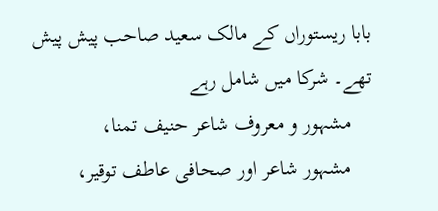بابا ریستوراں کے مالک سعید صاحب پیش پیش تھے۔ شرکا میں شامل رہے
    مشہور و معروف شاعر حنیف تمنا،
    مشہور شاعر اور صحافی عاطف توقیر،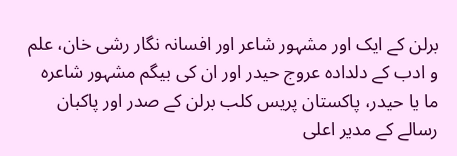برلن کے ایک اور مشہور شاعر اور افسانہ نگار رشی خان، علم و ادب کے دلدادہ عروج حیدر اور ان کی بیگم مشہور شاعرہ ما یا حیدر، پاکستان پریس کلب برلن کے صدر اور پاکبان رسالے کے مدیر اعلی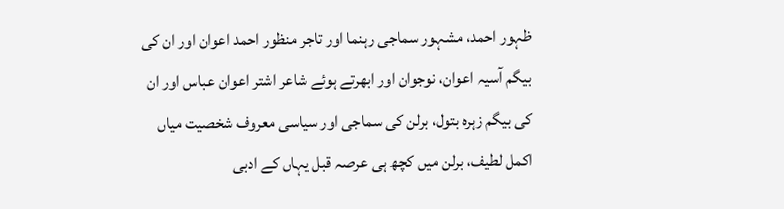ظہور احمد، مشہور سماجی رہنما اور تاجر منظور احمد اعوان اور ان کی بیگم آسیہ اعوان، نوجوان اور ابھرتے ہوئے شاعر اشتر اعوان عباس اور ان کی بیگم زہرہ بتول، برلن کی سماجی اور سیاسی معروف شخصیت میاں اکمل لطیف، برلن میں کچھ ہی عرصہ قبل یہاں کے ادبی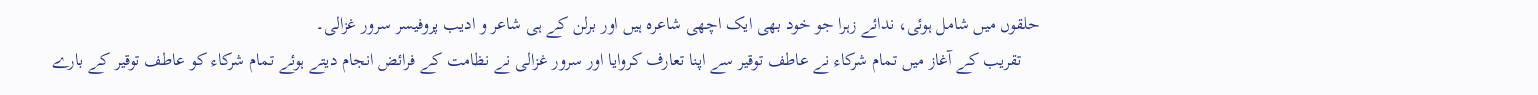حلقوں میں شامل ہوئی، ندائے زہرا جو خود بھی ایک اچھی شاعرہ ہیں اور برلن کے ہی شاعر و ادیب پروفیسر سرور غزالی۔
    تقریب کے آغاز میں تمام شرکاء نے عاطف توقیر سے اپنا تعارف کروایا اور سرور غزالی نے نظامت کے فرائض انجام دیتے ہوئے تمام شرکاء کو عاطف توقیر کے بارے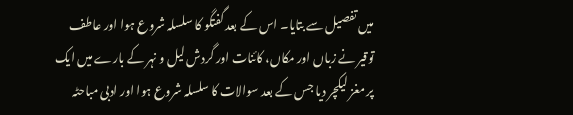میں تفصیل سے بتایا۔ اس کے بعد گفتگو کا سلسلہ شروع ہوا اور عاطف توقیر نے زباں اور مکاں، کائنات اور گردش لیل و نہر کے بارے میں ایک پر مغز لیکچر دیا جس کے بعد سوالات کا سلسلہ شروع ہوا اور ادبی مباحٹہ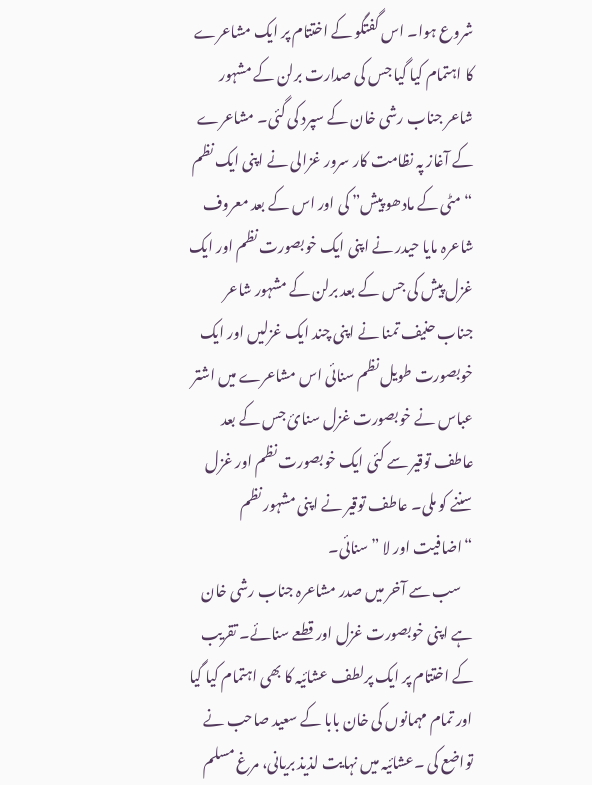شروع ہوا۔ اس گفتگو کے اختتام پر ایک مشاعرے کا اہتمام کیا گیا جس کی صدارت برلن کے مشہور شاعر جناب رشی خان کے سپرد کی گئی۔ مشاعرے کے آغاز پہ نظامت کار سرور غزالی نے اپنی ایک نظم “مٹی کے مادھو پیش” کی اور اس کے بعد معروف شاعرہ مایا حیدر نے اپنی ایک خوبصورت نظم اور ایک غزل پیش کی جس کے بعد برلن کے مشہور شاعر جناب حنیف تمنا نے اپنی چند ایک غزلیں اور ایک خوبصورت طویل نظم سنائی اس مشاعرے میں اشتر عباس نے خوبصورت غزل سنائ جس کے بعد عاطف توقیر سے کئی ایک خوبصورت نظم اور غزل سننے کو ملی۔ عاطف توقیر نے اپنی مشہور نظم “اضافیت اور لا ” سنائی۔
    سب سے آخر میں صدر مشاعرہ جناب رشی خان ہے اپنی خوبصورت غزل اور قطعے سنائے۔ تقریب کے اختتام پر ایک پرلطف عشائیہ کا بھی اہتمام کیا گیا اور تمام مہمانوں کی خان بابا کے سعید صاحب نے تواضع کی ۔عشائیہ میں نہایت لذیذ بریانی، مرغ مسلم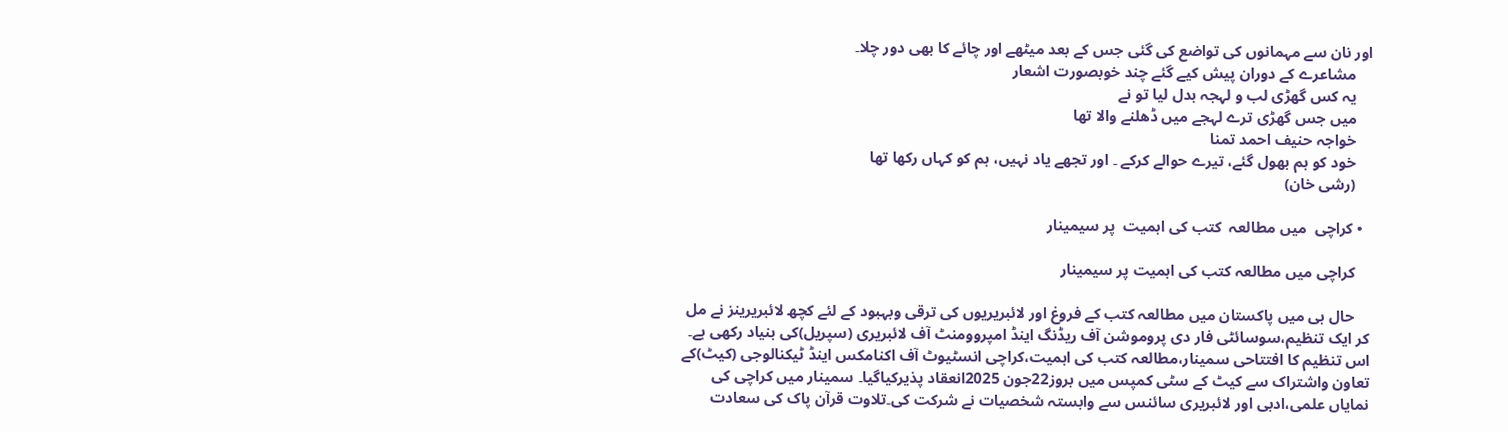اور نان سے مہمانوں کی تواضع کی گئی جس کے بعد میٹھے اور چائے کا بھی دور چلا۔
    مشاعرے کے دوران پیش کیے گئے چند خوبصورت اشعار
    یہ کس گھڑی لب و لہجہ بدل لیا تو نے
    میں جس گھڑی ترے لہجے میں ڈھلنے والا تھا
    خواجہ حنیف احمد تمنا
    خود کو ہم بھول گئے، تیرے حوالے کرکے ۔ اور تجھے یاد نہیں، ہم کو کہاں رکھا تھا
    (رشی خان)

  • کراچی  میں مطالعہ  کتب کی اہمیت  پر سیمینار

    کراچی میں مطالعہ کتب کی اہمیت پر سیمینار

    حال ہی میں پاکستان میں مطالعہ کتب کے فروغ اور لائبریریوں کی ترقی وبہبود کے لئے کچھ لائبریرینز نے مل کر ایک تنظیم،سوسائٹی فار دی پروموشن آف ریڈنگ اینڈ امپروومنٹ آف لائبریری (سپریل)کی بنیاد رکھی ہے۔ اس تنظیم کا افتتاحی سمینار،مطالعہ کتب کی اہمیت،کراچی انسٹیوٹ آف اکنامکس اینڈ ٹیکنالوجی (کیٹ)کے تعاون واشتراک سے کیٹ کے سٹی کمپس میں بروز22جون 2025انعقاد پذیرکیاگیا۔ سمینار میں کراچی کی نمایاں علمی،ادبی اور لائبریری سائنس سے وابستہ شخصیات نے شرکت کی۔تلاوت قرآن پاک کی سعادت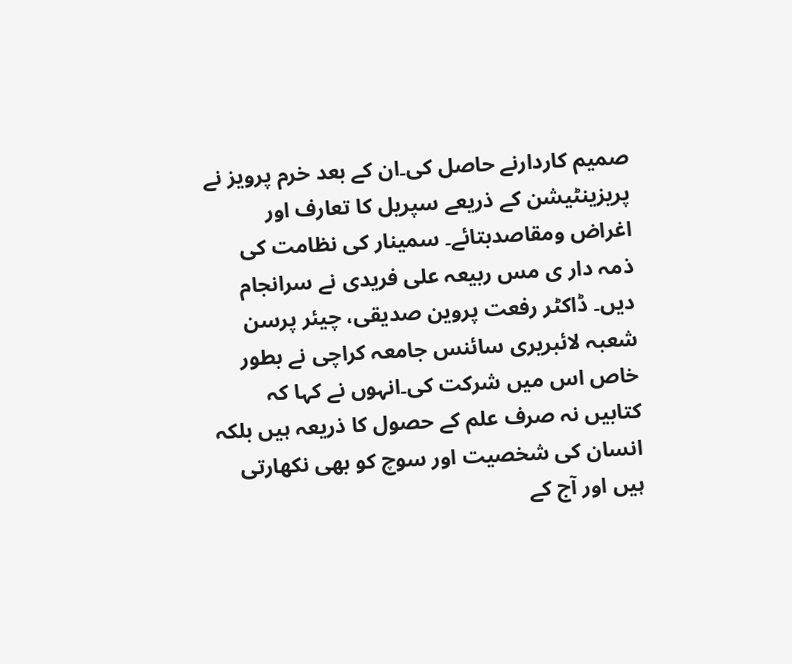صمیم کاردارنے حاصل کی۔ان کے بعد خرم پرویز نے پریزینٹیشن کے ذریعے سپریل کا تعارف اور اغراض ومقاصدبتائے۔ سمینار کی نظامت کی ذمہ دار ی مس ربیعہ علی فریدی نے سرانجام دیں۔ ڈاکٹر رفعت پروین صدیقی، چیئر پرسن شعبہ لائبریری سائنس جامعہ کراچی نے بطور خاص اس میں شرکت کی۔انہوں نے کہا کہ کتابیں نہ صرف علم کے حصول کا ذریعہ ہیں بلکہ انسان کی شخصیت اور سوچ کو بھی نکھارتی ہیں اور آج کے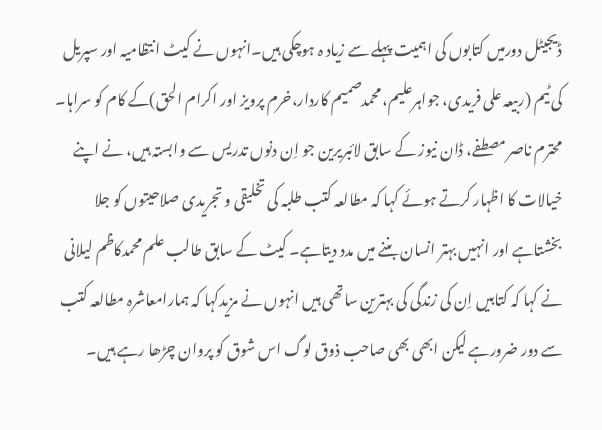ڈیجیٹل دورمیں کتابوں کی اہمیت پہلے سے زیاد ہ ہوچکی ہیں۔انہوں نے کیٹ انتظامیہ اور سپریل کی ٹیم (ربیعہ علی فریدی، جواہرعلیم، محمدصمیم کاردار،خرم پرویز اور اکرام الحق)کے کام کو سراہا۔ محترم ناصر مصطفے، ڈان نیوز کے سابق لائبریرین جو اِن دنوں تدریس سے وابستہ ہیں، نے اپنے خیالات کا اظہار کرتے ہوئے کہا کہ مطالعہ کتب طلبہ کی تخلیقی و تجریدی صلاحیتوں کو جلا بخشتاہے اور انہیں بہتر انسان بننے میں مدد دیتاہے۔ کیٹ کے سابق طالب علم محمدکاظم لیلانی نے کہا کہ کتابیں اِن کی زندگی کی بہترین ساتھی ہیں انہوں نے مزیدکہا کہ ہمارامعاشرہ مطالعہ کتب سے دور ضرورہے لیکن ابھی بھی صاحب ذوق لوگ اس شوق کو پروان چڑھا رہے ہیں۔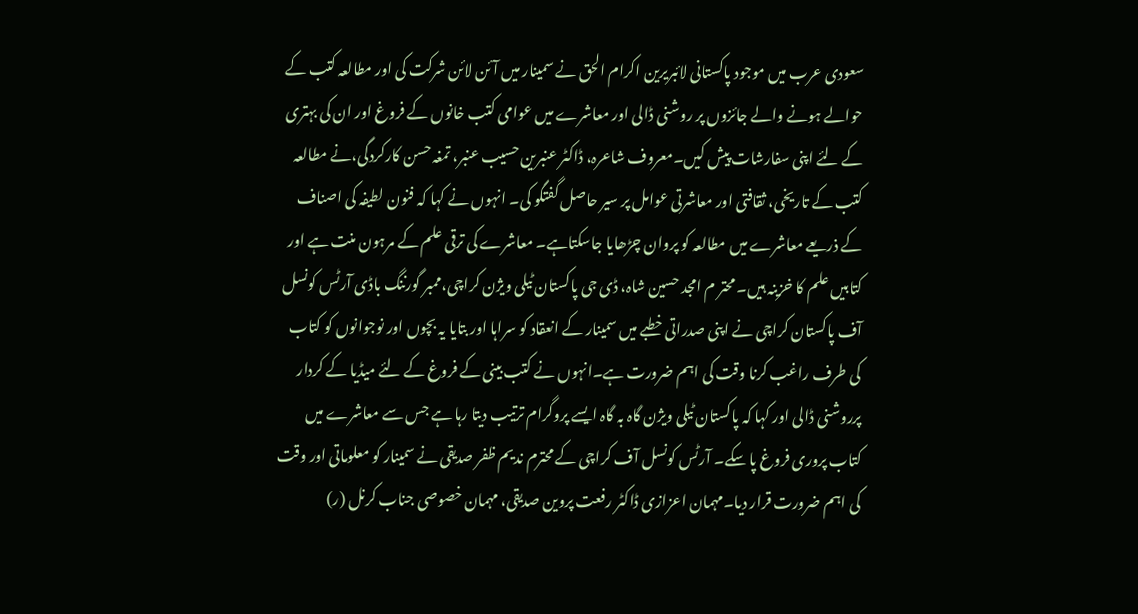سعودی عرب میں موجود پاکستانی لائبریرین اکرام الحق نے سمینار میں آئن لائن شرکت کی اور مطالعہ کتب کے حوالے ہونے والے جائزوں پر روشنی ڈالی اور معاشرے میں عوامی کتب خانوں کے فروغ اور ان کی بہتری کے لئے اپنی سفارشات پیش کیں۔معروف شاعرہ، ڈاکٹر عنبرین حسیب عنبر، تمغہ حسن کارکردگی،نے مطالعہ کتب کے تاریخی، ثقافتی اور معاشرتی عوامل پر سیر حاصل گفتگو کی۔ انہوں نے کہا کہ فنون لطیفہ کی اصناف کے ذریعے معاشرے میں مطالعہ کو پروان چڑھایا جاسکتاہے۔ معاشرے کی ترقی علم کے مرہون منت ہے اور کتابیں علم کا خزینہ ہیں۔ محتر م امجد حسین شاہ، ڈی جی پاکستان ٹیلی ویژن کراچی،ممبر گورننگ باڈی آرٹس کونسل آف پاکستان کراچی نے اپنی صدراتی خطبے میں سمینار کے انعقاد کو سراہا اور بتایا یہ بچوں اور نوجوانوں کو کتاب کی طرف راغب کرنا وقت کی اہم ضرورت ہے۔انہوں نے کتب بینی کے فروغ کے لئے میڈیا کے کردار پرروشنی ڈالی اور کہا کہ پاکستان ٹیلی ویژن گاہ بہ گاہ ایسے پروگرام ترتیب دیتا رہا ہے جس سے معاشرے میں کتاب پروری فروغ پا سکے۔ آرٹس کونسل آف کراچی کے محترم ندیم ظفر صدیقی نے سمینار کو معلوماتی اور وقت کی اہم ضرورت قرار دیا۔مہمان اعزازی ڈاکٹر رفعت پروین صدیقی، مہمان خصوصی جناب کرنل (ر)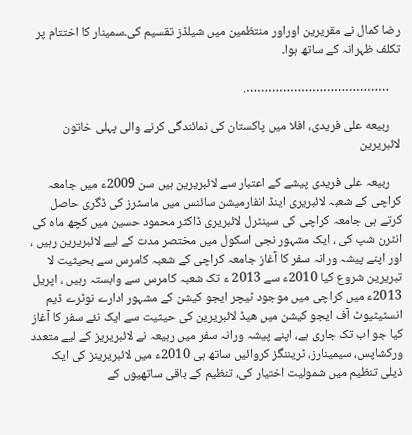رضا کمال نے مقریرین اوراور منتظمین میں شیلڈز تقسیم کی۔سمینار کا اختتام پر تکلف ظہرانہ کے ساتھ ہوا۔

    ………………………………….

    ربیعه علی فریدی، افلا میں پاکستان کی نمائندگی کرنے والی پہلی خاتون لائبریرین

    ربیعہ علی فریدی پیشے کے اعتبار سے لائبریرین ہیں سن 2009ء میں جامعہ کراچی کے شعبہ لائبریری اینڈ انفارمیشن سائنس میں ماسٹرز کی ڈگری حاصل کرتے ہی جامعہ کراچی کی سینٹرل لائبریری ڈاکٹر محمود حسین میں کچھ ماہ کی انٹرن شپ کی ، ایک مشہور نجی اسکول میں مختصر مدت کے لیے لائبریرین رہیں ، اور اپنے پیشہ ورانہ سفر کا آغاز جامعہ کراچی کے شعبہ کامرس سے بحیثیت لا تبریرین شروع کیا 2010ء سے 2013 ء تک شعبہ کامرس سے وابستہ رہیں ، اپریل 2013ء میں کراچی میں موجود ٹیچر ایجو کیشن کے مشہور ادارے نوٹرے ڈیم انسٹیٹیوٹ آف ایجو کیشن میں ھیڈ لائبریرین کی حیثیت سے ایک نئے سفر کا آغاز کیا جو اب تک جاری ہے، اپنے پیشہ ورانہ سفر میں ربیعہ نے لائبریریز کے لیے متعدد ورکشاپس، سیمینارز، ٹریننگز کروائیں ساتھ ہی 2010ء میں لائبریرینز کی ایک ذیلی تنظیم میں شمولیت اختیار کی، تنظیم کے باقی ساتھیوں کے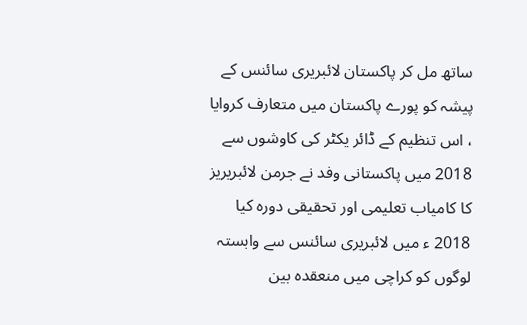ساتھ مل کر پاکستان لائبریری سائنس کے پیشہ کو پورے پاکستان میں متعارف کروایا ، اس تنظیم کے ڈائر یکٹر کی کاوشوں سے 2018 میں پاکستانی وفد نے جرمن لائبریریز کا کامیاب تعلیمی اور تحقیقی دورہ کیا 2018 ء میں لائبریری سائنس سے وابستہ لوگوں کو کراچی میں منعقدہ بین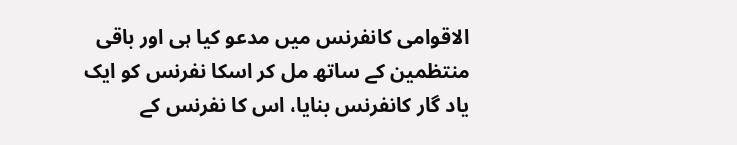الاقوامی کانفرنس میں مدعو کیا ہی اور باقی منتظمین کے ساتھ مل کر اسکا نفرنس کو ایک یاد گار کانفرنس بنایا، اس کا نفرنس کے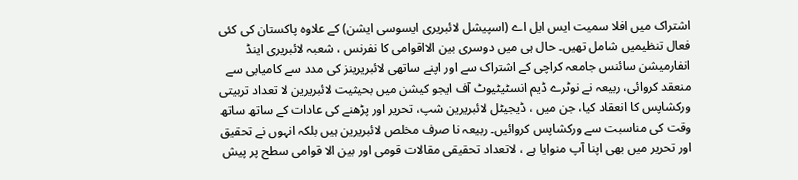اشتراک میں افلا سمیت ایس ایل اے (اسپیشل لائبریری ایسوسی ایشن) کے علاوہ پاکستان کی کئی فعال تنظیمیں شامل تھیں۔ حال ہی میں دوسری بین الااقوامی کا نفرنس ، شعبہ لائبریری اینڈ انفارمیشن سائنس جامعہ کراچی کے اشتراک سے اور اپنے ساتھی لائبریرینز کی مدد سے کامیابی سے منعقد کروائی، ربیعہ نے نوٹرے ڈیم انسٹیٹیوٹ آف ایجو کیشن میں بحیثیت لائبریرین لا تعداد تربیتی ورکشاپس کا انعقاد کیا، جن میں ، ڈیجیٹل لائبریرین شپ، تحریر اور پڑھنے کی عادات کے ساتھ ساتھ وقت کی مناسبت سے ورکشاپس کروائیں۔ ربیعہ نا صرف مخلص لائبریرین ہیں بلکہ انہوں نے تحقیق اور تحریر میں بھی اپنا آپ منوایا ہے ، لاتعداد تحقیقی مقالات قومی اور بین الا قوامی سطح پر پیش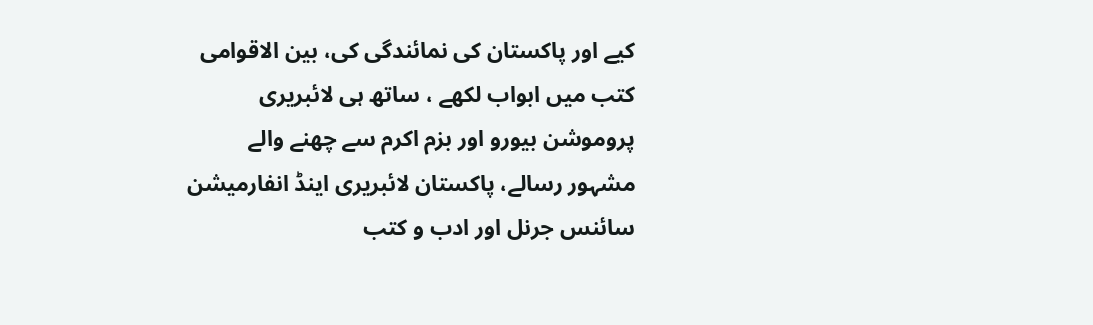کیے اور پاکستان کی نمائندگی کی، بین الاقوامی کتب میں ابواب لکھے ، ساتھ ہی لائبریری پروموشن بیورو اور بزم اکرم سے چھنے والے مشہور رسالے، پاکستان لائبریری اینڈ انفارمیشن سائنس جرنل اور ادب و کتب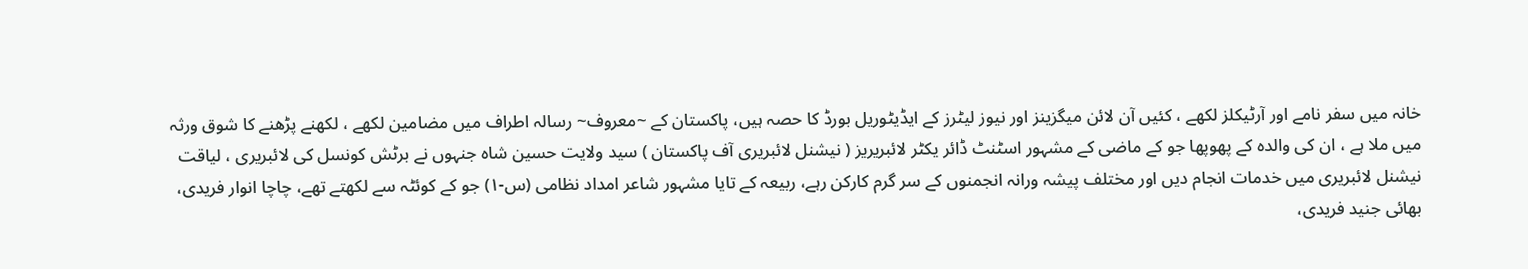خانہ میں سفر نامے اور آرٹیکلز لکھے ، کئیں آن لائن میگزینز اور نیوز لیٹرز کے ایڈیٹوریل بورڈ کا حصہ ہیں، پاکستان کے ~معروف~ رسالہ اطراف میں مضامین لکھے ، لکھنے پڑھنے کا شوق ورثہ میں ملا ہے ، ان کی والدہ کے پھوپھا جو کے ماضی کے مشہور اسٹنٹ ڈائر یکٹر لائبریریز ( نیشنل لائبریری آف پاکستان ) سید ولایت حسین شاہ جنہوں نے برٹش کونسل کی لائبریری ، لیاقت نیشنل لائبریری میں خدمات انجام دیں اور مختلف پیشہ ورانہ انجمنوں کے سر گرم کارکن رہے، ربیعہ کے تایا مشہور شاعر امداد نظامی (س-۱) جو کے کوئٹہ سے لکھتے تھے، چاچا انوار فریدی، بھائی جنید فریدی،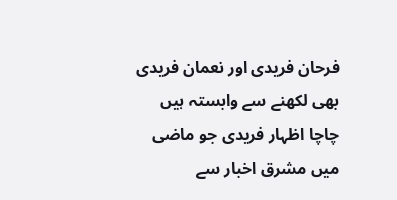فرحان فریدی اور نعمان فریدی بھی لکھنے سے وابستہ ہیں چاچا اظہار فریدی جو ماضی میں مشرق اخبار سے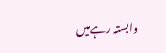وابستہ رہےمیں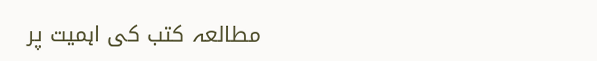مطالعہ کتب کی اہمیت پر